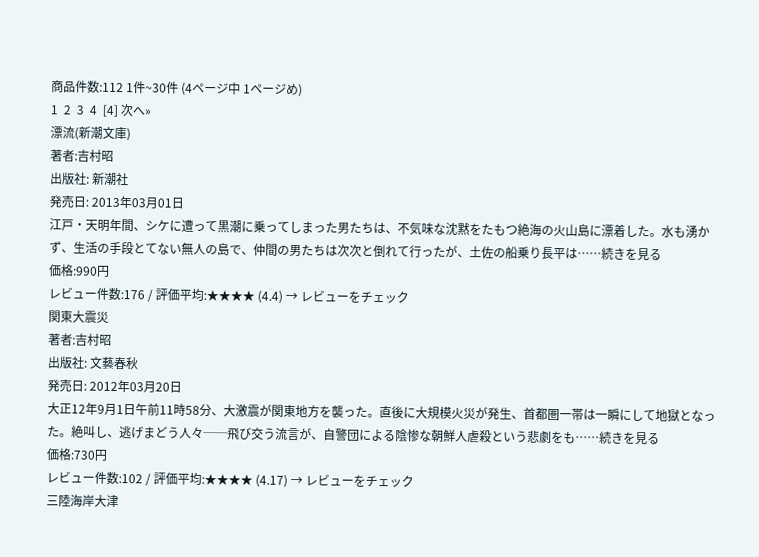商品件数:112 1件~30件 (4ページ中 1ページめ)
1  2  3  4  [4] 次へ»
漂流(新潮文庫)
著者:吉村昭
出版社: 新潮社
発売日: 2013年03月01日
江戸・天明年間、シケに遭って黒潮に乗ってしまった男たちは、不気味な沈黙をたもつ絶海の火山島に漂着した。水も湧かず、生活の手段とてない無人の島で、仲間の男たちは次次と倒れて行ったが、土佐の船乗り長平は……続きを見る
価格:990円
レビュー件数:176 / 評価平均:★★★★ (4.4) → レビューをチェック
関東大震災
著者:吉村昭
出版社: 文藝春秋
発売日: 2012年03月20日
大正12年9月1日午前11時58分、大激震が関東地方を襲った。直後に大規模火災が発生、首都圏一帯は一瞬にして地獄となった。絶叫し、逃げまどう人々──飛び交う流言が、自警団による陰惨な朝鮮人虐殺という悲劇をも……続きを見る
価格:730円
レビュー件数:102 / 評価平均:★★★★ (4.17) → レビューをチェック
三陸海岸大津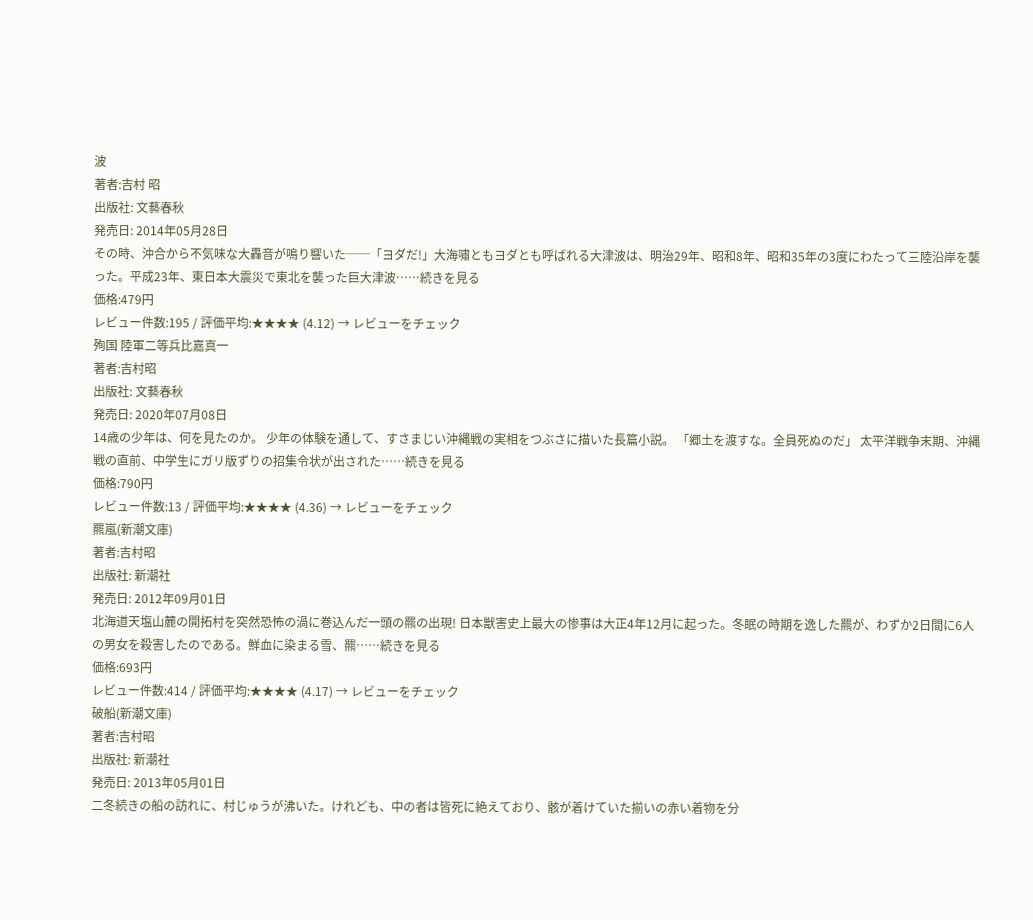波
著者:吉村 昭
出版社: 文藝春秋
発売日: 2014年05月28日
その時、沖合から不気味な大轟音が鳴り響いた──「ヨダだ!」大海嘯ともヨダとも呼ばれる大津波は、明治29年、昭和8年、昭和35年の3度にわたって三陸沿岸を襲った。平成23年、東日本大震災で東北を襲った巨大津波……続きを見る
価格:479円
レビュー件数:195 / 評価平均:★★★★ (4.12) → レビューをチェック
殉国 陸軍二等兵比嘉真一
著者:吉村昭
出版社: 文藝春秋
発売日: 2020年07月08日
14歳の少年は、何を見たのか。 少年の体験を通して、すさまじい沖縄戦の実相をつぶさに描いた長篇小説。 「郷土を渡すな。全員死ぬのだ」 太平洋戦争末期、沖縄戦の直前、中学生にガリ版ずりの招集令状が出された……続きを見る
価格:790円
レビュー件数:13 / 評価平均:★★★★ (4.36) → レビューをチェック
羆嵐(新潮文庫)
著者:吉村昭
出版社: 新潮社
発売日: 2012年09月01日
北海道天塩山麓の開拓村を突然恐怖の渦に巻込んだ一頭の羆の出現! 日本獣害史上最大の惨事は大正4年12月に起った。冬眠の時期を逸した羆が、わずか2日間に6人の男女を殺害したのである。鮮血に染まる雪、羆……続きを見る
価格:693円
レビュー件数:414 / 評価平均:★★★★ (4.17) → レビューをチェック
破船(新潮文庫)
著者:吉村昭
出版社: 新潮社
発売日: 2013年05月01日
二冬続きの船の訪れに、村じゅうが沸いた。けれども、中の者は皆死に絶えており、骸が着けていた揃いの赤い着物を分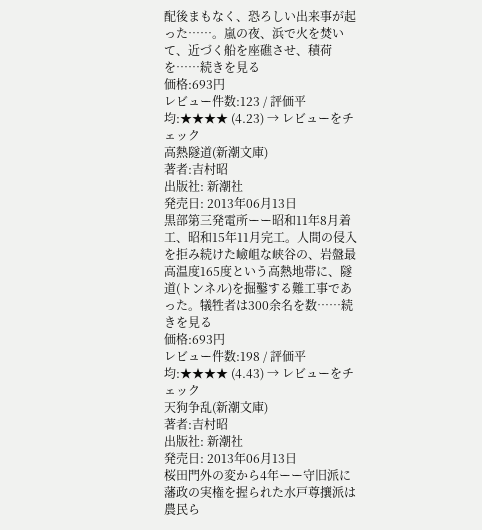配後まもなく、恐ろしい出来事が起った……。嵐の夜、浜で火を焚いて、近づく船を座礁させ、積荷を……続きを見る
価格:693円
レビュー件数:123 / 評価平均:★★★★ (4.23) → レビューをチェック
高熱隧道(新潮文庫)
著者:吉村昭
出版社: 新潮社
発売日: 2013年06月13日
黒部第三発電所ーー昭和11年8月着工、昭和15年11月完工。人間の侵入を拒み続けた嶮岨な峡谷の、岩盤最高温度165度という高熱地帯に、隧道(トンネル)を掘鑿する難工事であった。犠牲者は300余名を数……続きを見る
価格:693円
レビュー件数:198 / 評価平均:★★★★ (4.43) → レビューをチェック
天狗争乱(新潮文庫)
著者:吉村昭
出版社: 新潮社
発売日: 2013年06月13日
桜田門外の変から4年ーー守旧派に藩政の実権を握られた水戸尊攘派は農民ら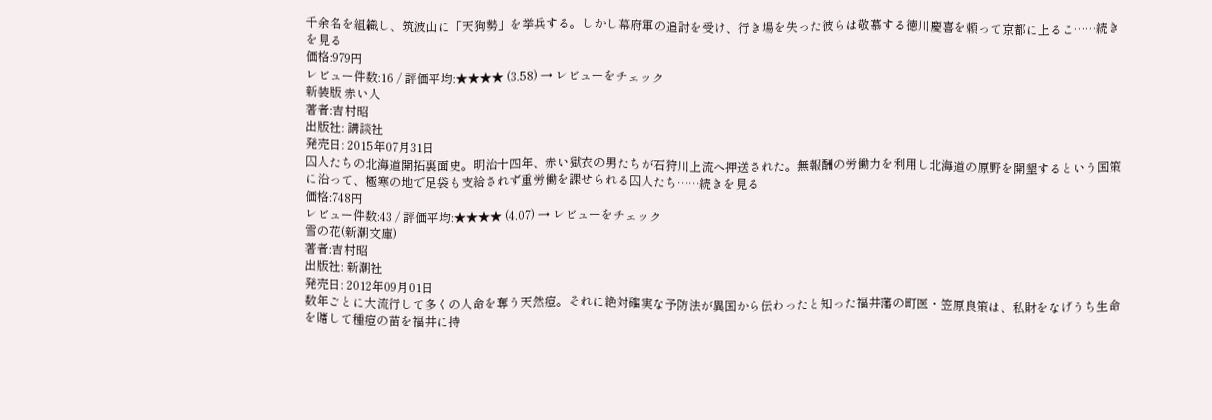千余名を組織し、筑波山に「天狗勢」を挙兵する。しかし幕府軍の追討を受け、行き場を失った彼らは敬慕する徳川慶喜を頼って京都に上るこ……続きを見る
価格:979円
レビュー件数:16 / 評価平均:★★★★ (3.58) → レビューをチェック
新装版 赤い人
著者:吉村昭
出版社: 講談社
発売日: 2015年07月31日
囚人たちの北海道開拓裏面史。明治十四年、赤い獄衣の男たちが石狩川上流へ押送された。無報酬の労働力を利用し北海道の原野を開墾するという国策に沿って、極寒の地で足袋も支給されず重労働を課せられる囚人たち……続きを見る
価格:748円
レビュー件数:43 / 評価平均:★★★★ (4.07) → レビューをチェック
雪の花(新潮文庫)
著者:吉村昭
出版社: 新潮社
発売日: 2012年09月01日
数年ごとに大流行して多くの人命を奪う天然痘。それに絶対確実な予防法が異国から伝わったと知った福井藩の町医・笠原良策は、私財をなげうち生命を賭して種痘の苗を福井に持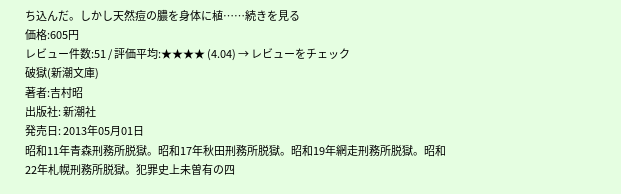ち込んだ。しかし天然痘の膿を身体に植……続きを見る
価格:605円
レビュー件数:51 / 評価平均:★★★★ (4.04) → レビューをチェック
破獄(新潮文庫)
著者:吉村昭
出版社: 新潮社
発売日: 2013年05月01日
昭和11年青森刑務所脱獄。昭和17年秋田刑務所脱獄。昭和19年網走刑務所脱獄。昭和22年札幌刑務所脱獄。犯罪史上未曽有の四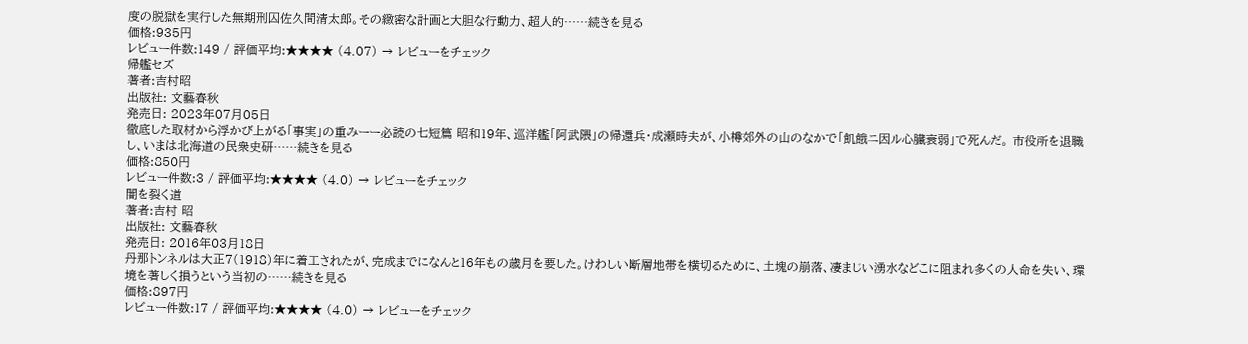度の脱獄を実行した無期刑囚佐久間清太郎。その緻密な計画と大胆な行動力、超人的……続きを見る
価格:935円
レビュー件数:149 / 評価平均:★★★★ (4.07) → レビューをチェック
帰艦セズ
著者:吉村昭
出版社: 文藝春秋
発売日: 2023年07月05日
徹底した取材から浮かび上がる「事実」の重みーー必読の七短篇 昭和19年、巡洋艦「阿武隈」の帰還兵・成瀬時夫が、小樽郊外の山のなかで「飢餓ニ因ル心臓衰弱」で死んだ。 市役所を退職し、いまは北海道の民衆史研……続きを見る
価格:850円
レビュー件数:3 / 評価平均:★★★★ (4.0) → レビューをチェック
闇を裂く道
著者:吉村 昭
出版社: 文藝春秋
発売日: 2016年03月18日
丹那トンネルは大正7(1918)年に着工されたが、完成までになんと16年もの歳月を要した。けわしい断層地帯を横切るために、土塊の崩落、凄まじい湧水などこに阻まれ多くの人命を失い、環境を著しく損うという当初の……続きを見る
価格:897円
レビュー件数:17 / 評価平均:★★★★ (4.0) → レビューをチェック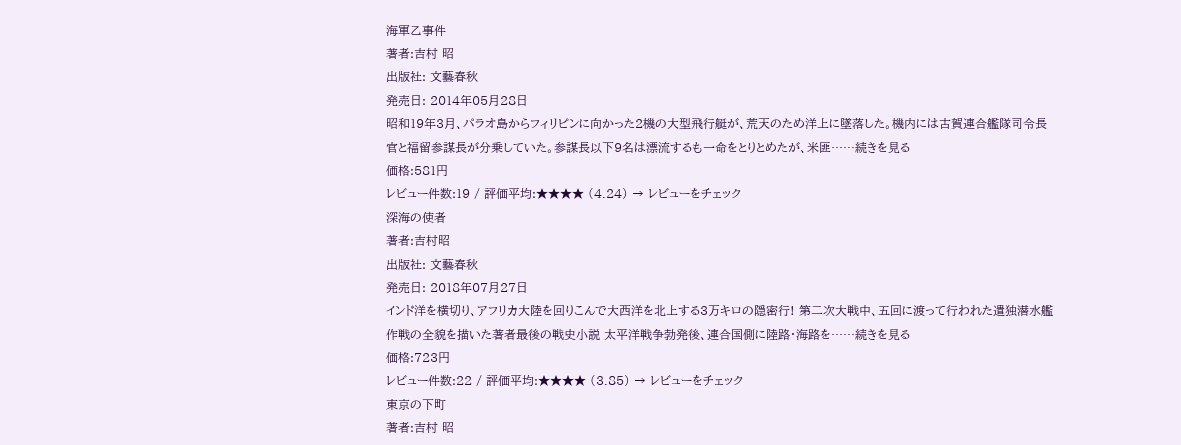海軍乙事件
著者:吉村 昭
出版社: 文藝春秋
発売日: 2014年05月28日
昭和19年3月、パラオ島からフィリピンに向かった2機の大型飛行艇が、荒天のため洋上に墜落した。機内には古賀連合艦隊司令長官と福留参謀長が分乗していた。参謀長以下9名は漂流するも一命をとりとめたが、米匪……続きを見る
価格:581円
レビュー件数:19 / 評価平均:★★★★ (4.24) → レビューをチェック
深海の使者
著者:吉村昭
出版社: 文藝春秋
発売日: 2018年07月27日
インド洋を横切り、アフリカ大陸を回りこんで大西洋を北上する3万キロの隠密行! 第二次大戦中、五回に渡って行われた遣独潜水艦作戦の全貌を描いた著者最後の戦史小説 太平洋戦争勃発後、連合国側に陸路・海路を……続きを見る
価格:723円
レビュー件数:22 / 評価平均:★★★★ (3.85) → レビューをチェック
東京の下町
著者:吉村 昭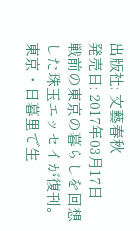出版社: 文藝春秋
発売日: 2017年03月17日
戦前の東京の暮らしを回想した珠玉エッセイが復刊。 東京・日暮里で生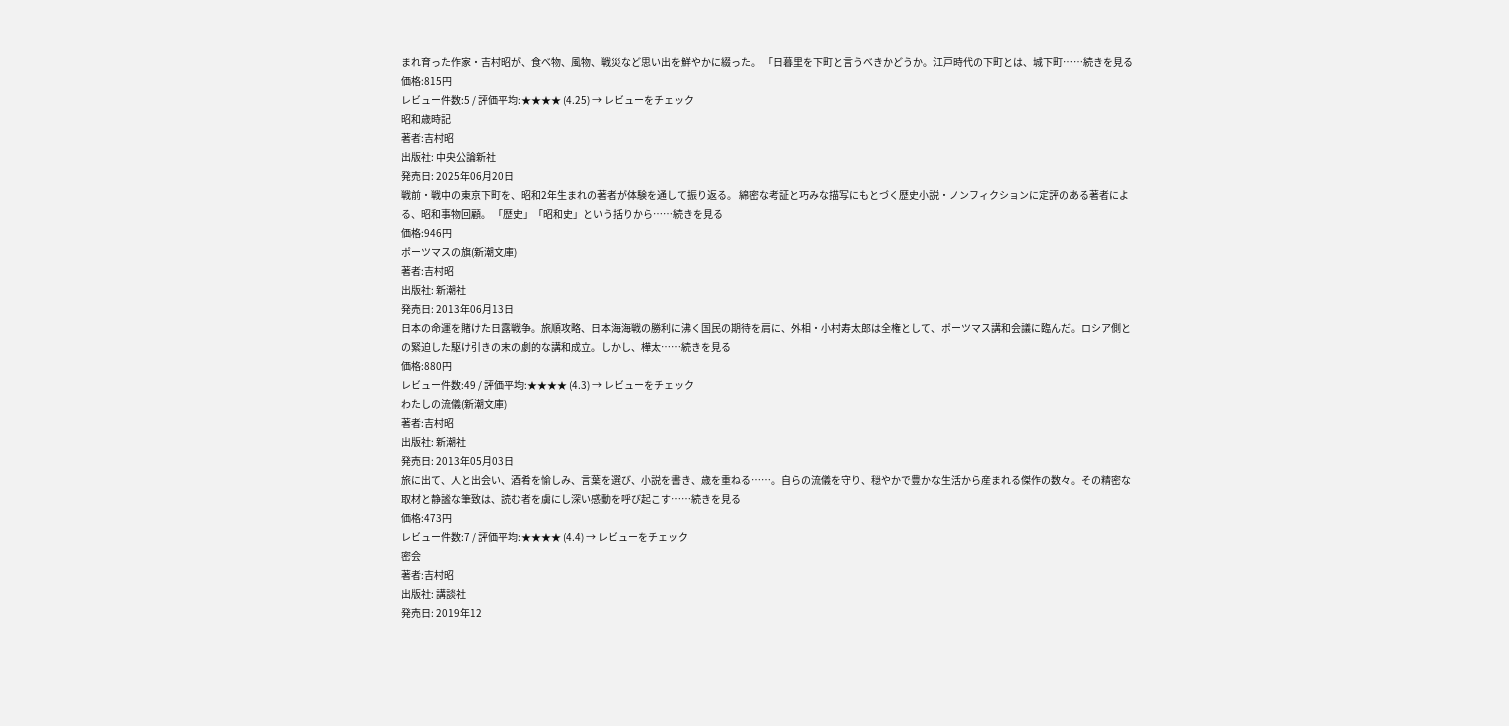まれ育った作家・吉村昭が、食べ物、風物、戦災など思い出を鮮やかに綴った。 「日暮里を下町と言うべきかどうか。江戸時代の下町とは、城下町……続きを見る
価格:815円
レビュー件数:5 / 評価平均:★★★★ (4.25) → レビューをチェック
昭和歳時記
著者:吉村昭
出版社: 中央公論新社
発売日: 2025年06月20日
戦前・戦中の東京下町を、昭和2年生まれの著者が体験を通して振り返る。 綿密な考証と巧みな描写にもとづく歴史小説・ノンフィクションに定評のある著者による、昭和事物回顧。 「歴史」「昭和史」という括りから……続きを見る
価格:946円
ポーツマスの旗(新潮文庫)
著者:吉村昭
出版社: 新潮社
発売日: 2013年06月13日
日本の命運を賭けた日露戦争。旅順攻略、日本海海戦の勝利に沸く国民の期待を肩に、外相・小村寿太郎は全権として、ポーツマス講和会議に臨んだ。ロシア側との緊迫した駆け引きの末の劇的な講和成立。しかし、樺太……続きを見る
価格:880円
レビュー件数:49 / 評価平均:★★★★ (4.3) → レビューをチェック
わたしの流儀(新潮文庫)
著者:吉村昭
出版社: 新潮社
発売日: 2013年05月03日
旅に出て、人と出会い、酒肴を愉しみ、言葉を選び、小説を書き、歳を重ねる……。自らの流儀を守り、穏やかで豊かな生活から産まれる傑作の数々。その精密な取材と静謐な筆致は、読む者を虜にし深い感動を呼び起こす……続きを見る
価格:473円
レビュー件数:7 / 評価平均:★★★★ (4.4) → レビューをチェック
密会
著者:吉村昭
出版社: 講談社
発売日: 2019年12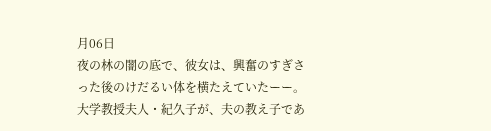月06日
夜の林の闇の底で、彼女は、興奮のすぎさった後のけだるい体を横たえていたーー。大学教授夫人・紀久子が、夫の教え子であ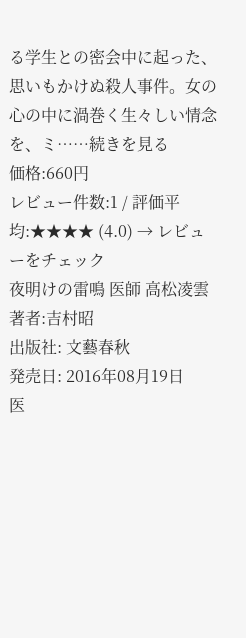る学生との密会中に起った、思いもかけぬ殺人事件。女の心の中に渦巻く生々しい情念を、ミ……続きを見る
価格:660円
レビュー件数:1 / 評価平均:★★★★ (4.0) → レビューをチェック
夜明けの雷鳴 医師 高松凌雲
著者:吉村昭
出版社: 文藝春秋
発売日: 2016年08月19日
医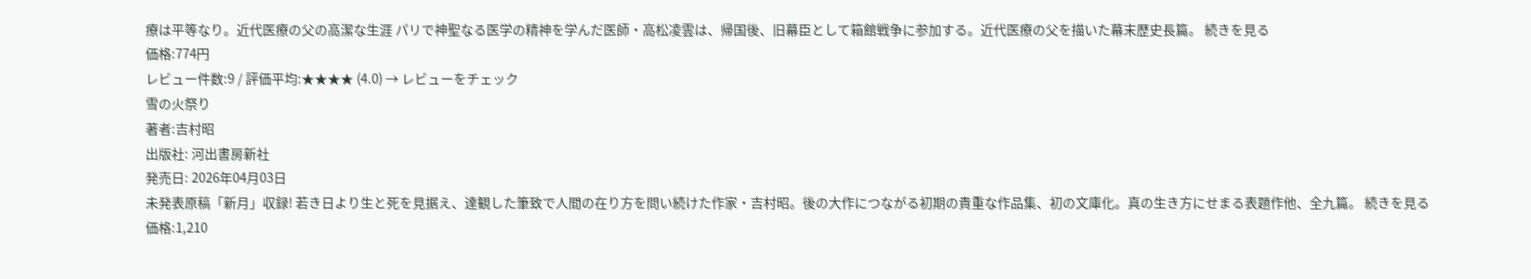療は平等なり。近代医療の父の高潔な生涯 パリで神聖なる医学の精神を学んだ医師・高松凌雲は、帰国後、旧幕臣として箱館戦争に参加する。近代医療の父を描いた幕末歴史長篇。 続きを見る
価格:774円
レビュー件数:9 / 評価平均:★★★★ (4.0) → レビューをチェック
雪の火祭り
著者:吉村昭
出版社: 河出書房新社
発売日: 2026年04月03日
未発表原稿「新月」収録! 若き日より生と死を見据え、達観した筆致で人間の在り方を問い続けた作家・吉村昭。後の大作につながる初期の貴重な作品集、初の文庫化。真の生き方にせまる表題作他、全九篇。 続きを見る
価格:1,210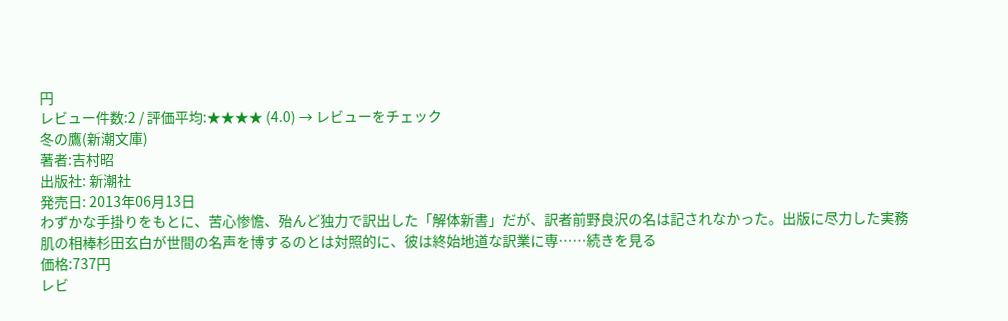円
レビュー件数:2 / 評価平均:★★★★ (4.0) → レビューをチェック
冬の鷹(新潮文庫)
著者:吉村昭
出版社: 新潮社
発売日: 2013年06月13日
わずかな手掛りをもとに、苦心惨憺、殆んど独力で訳出した「解体新書」だが、訳者前野良沢の名は記されなかった。出版に尽力した実務肌の相棒杉田玄白が世間の名声を博するのとは対照的に、彼は終始地道な訳業に専……続きを見る
価格:737円
レビ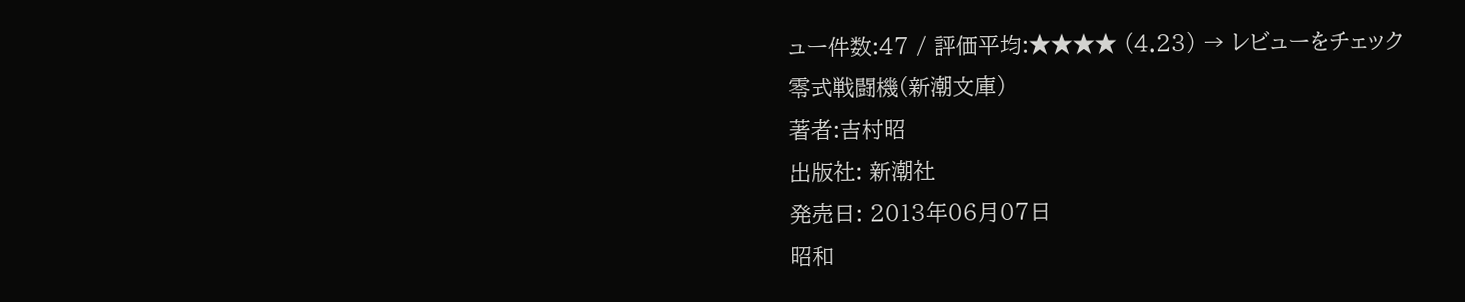ュー件数:47 / 評価平均:★★★★ (4.23) → レビューをチェック
零式戦闘機(新潮文庫)
著者:吉村昭
出版社: 新潮社
発売日: 2013年06月07日
昭和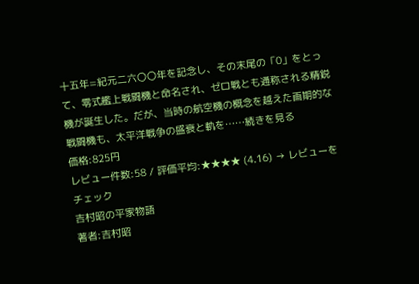十五年=紀元二六〇〇年を記念し、その末尾の「0」をとって、零式艦上戦闘機と命名され、ゼロ戦とも通称される精鋭機が誕生した。だが、当時の航空機の概念を越えた画期的な戦闘機も、太平洋戦争の盛衰と軌を……続きを見る
価格:825円
レビュー件数:58 / 評価平均:★★★★ (4.16) → レビューをチェック
吉村昭の平家物語
著者:吉村昭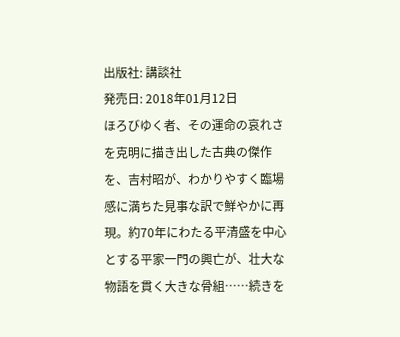出版社: 講談社
発売日: 2018年01月12日
ほろびゆく者、その運命の哀れさを克明に描き出した古典の傑作を、吉村昭が、わかりやすく臨場感に満ちた見事な訳で鮮やかに再現。約70年にわたる平清盛を中心とする平家一門の興亡が、壮大な物語を貫く大きな骨組……続きを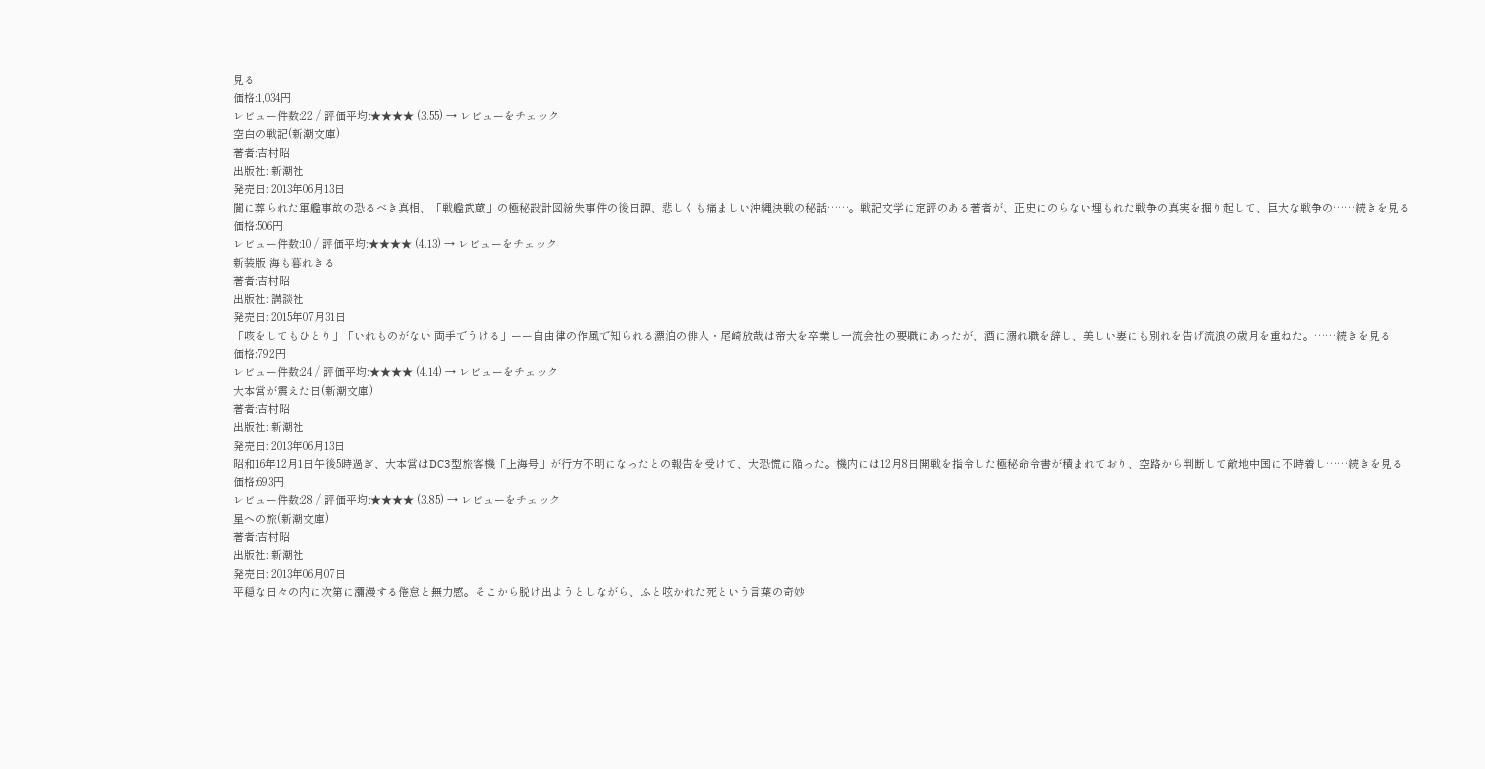見る
価格:1,034円
レビュー件数:22 / 評価平均:★★★★ (3.55) → レビューをチェック
空白の戦記(新潮文庫)
著者:吉村昭
出版社: 新潮社
発売日: 2013年06月13日
闇に葬られた軍艦事故の恐るべき真相、「戦艦武蔵」の極秘設計図紛失事件の後日譚、悲しくも痛ましい沖縄決戦の秘話……。戦記文学に定評のある著者が、正史にのらない埋もれた戦争の真実を掘り起して、巨大な戦争の……続きを見る
価格:506円
レビュー件数:10 / 評価平均:★★★★ (4.13) → レビューをチェック
新装版 海も暮れきる
著者:吉村昭
出版社: 講談社
発売日: 2015年07月31日
「咳をしてもひとり」「いれものがない 両手でうける」ーー自由律の作風で知られる漂泊の俳人・尾崎放哉は帝大を卒業し一流会社の要職にあったが、酒に溺れ職を辞し、美しい妻にも別れを告げ流浪の歳月を重ねた。……続きを見る
価格:792円
レビュー件数:24 / 評価平均:★★★★ (4.14) → レビューをチェック
大本営が震えた日(新潮文庫)
著者:吉村昭
出版社: 新潮社
発売日: 2013年06月13日
昭和16年12月1日午後5時過ぎ、大本営はDC3型旅客機「上海号」が行方不明になったとの報告を受けて、大恐慌に陥った。機内には12月8日開戦を指令した極秘命令書が積まれており、空路から判断して敵地中国に不時着し……続きを見る
価格:693円
レビュー件数:28 / 評価平均:★★★★ (3.85) → レビューをチェック
星への旅(新潮文庫)
著者:吉村昭
出版社: 新潮社
発売日: 2013年06月07日
平穏な日々の内に次第に瀰漫する倦怠と無力感。そこから脱け出ようとしながら、ふと呟かれた死という言葉の奇妙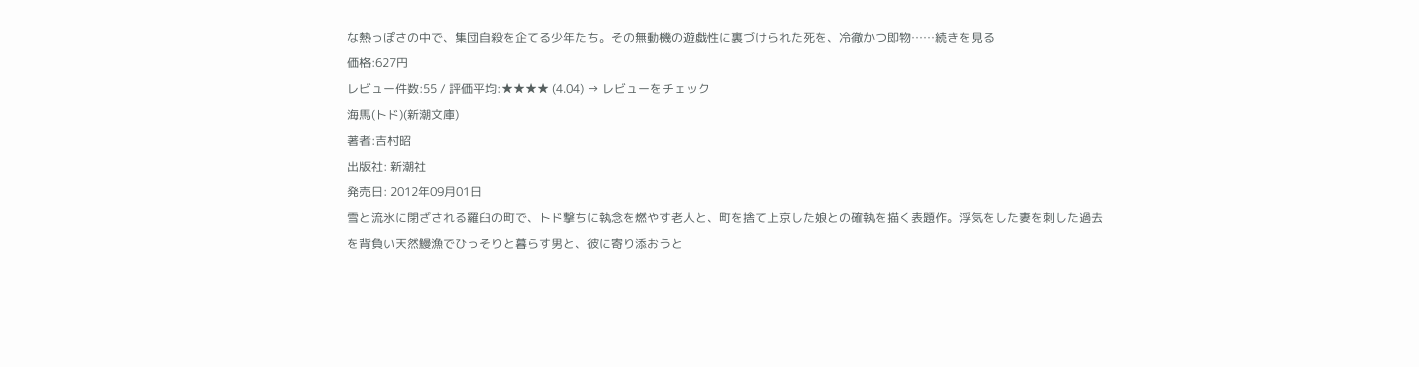な熱っぽさの中で、集団自殺を企てる少年たち。その無動機の遊戯性に裏づけられた死を、冷徹かつ即物……続きを見る
価格:627円
レビュー件数:55 / 評価平均:★★★★ (4.04) → レビューをチェック
海馬(トド)(新潮文庫)
著者:吉村昭
出版社: 新潮社
発売日: 2012年09月01日
雪と流氷に閉ざされる羅臼の町で、トド撃ちに執念を燃やす老人と、町を捨て上京した娘との確執を描く表題作。浮気をした妻を刺した過去を背負い天然鰻漁でひっそりと暮らす男と、彼に寄り添おうと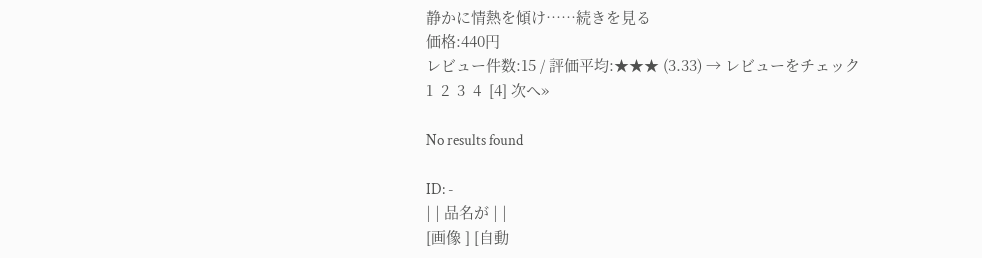静かに情熱を傾け……続きを見る
価格:440円
レビュー件数:15 / 評価平均:★★★ (3.33) → レビューをチェック
1  2  3  4  [4] 次へ»

No results found

ID: -
| | 品名が | |
[画像 ] [自動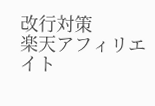改行対策
楽天アフィリエイト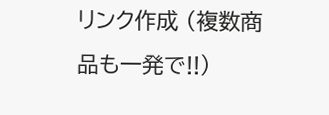リンク作成 (複数商品も一発で!!)